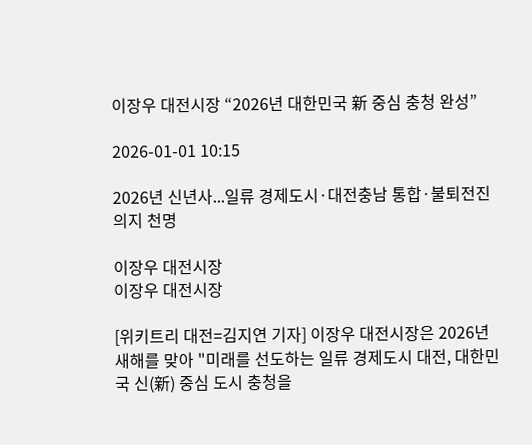이장우 대전시장 “2026년 대한민국 新 중심 충청 완성”

2026-01-01 10:15

2026년 신년사...일류 경제도시·대전충남 통합·불퇴전진 의지 천명

이장우 대전시장
이장우 대전시장

[위키트리 대전=김지연 기자] 이장우 대전시장은 2026년 새해를 맞아 "미래를 선도하는 일류 경제도시 대전, 대한민국 신(新) 중심 도시 충청을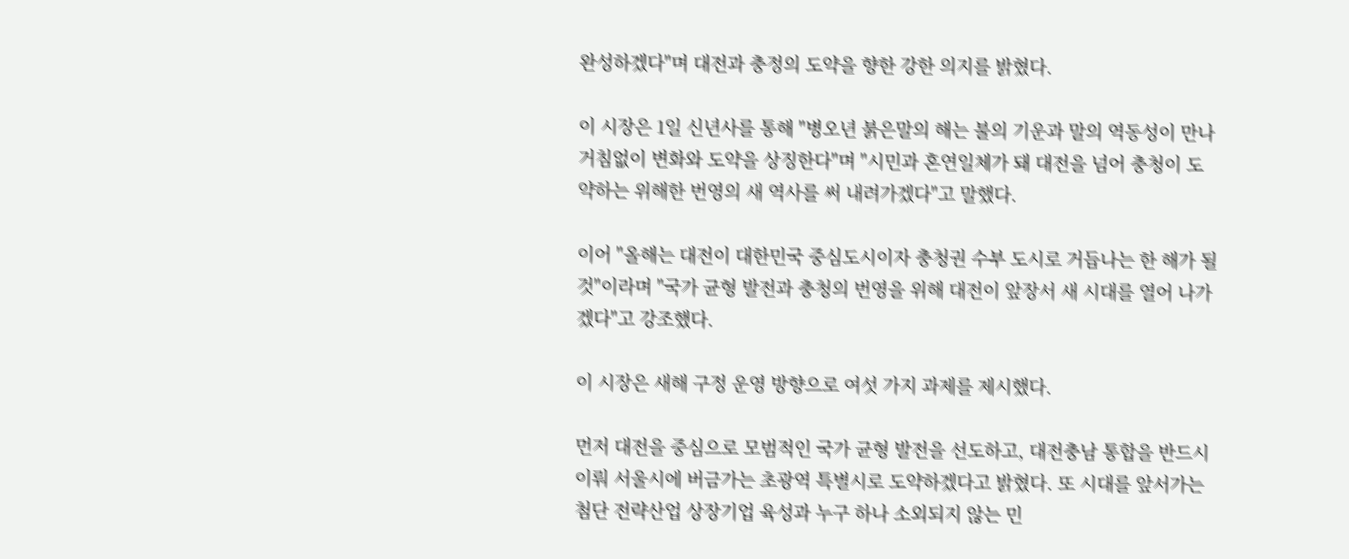완성하겠다"며 대전과 충정의 도약을 향한 강한 의지를 밝혔다.

이 시장은 1일 신년사를 통해 "병오년 붉은말의 해는 불의 기운과 말의 역동성이 만나 거침없이 변화와 도약을 상징한다"며 "시민과 혼연일체가 돼 대전을 넘어 충청이 도약하는 위해한 번영의 새 역사를 써 내려가겠다"고 말했다.

이어 "올해는 대전이 대한민국 중심도시이자 충청권 수부 도시로 거듭나는 한 해가 될 것"이라며 "국가 균형 발전과 충청의 번영을 위해 대전이 앞장서 새 시대를 열어 나가겠다"고 강조했다.

이 시장은 새해 구정 운영 방향으로 여섯 가지 과제를 제시했다.

먼저 대전을 중심으로 모범적인 국가 균형 발전을 선도하고, 대전충남 통합을 반드시 이뤄 서울시에 버금가는 초광역 특별시로 도약하겠다고 밝혔다. 또 시대를 앞서가는 첨단 전략산업 상장기업 육성과 누구 하나 소외되지 않는 민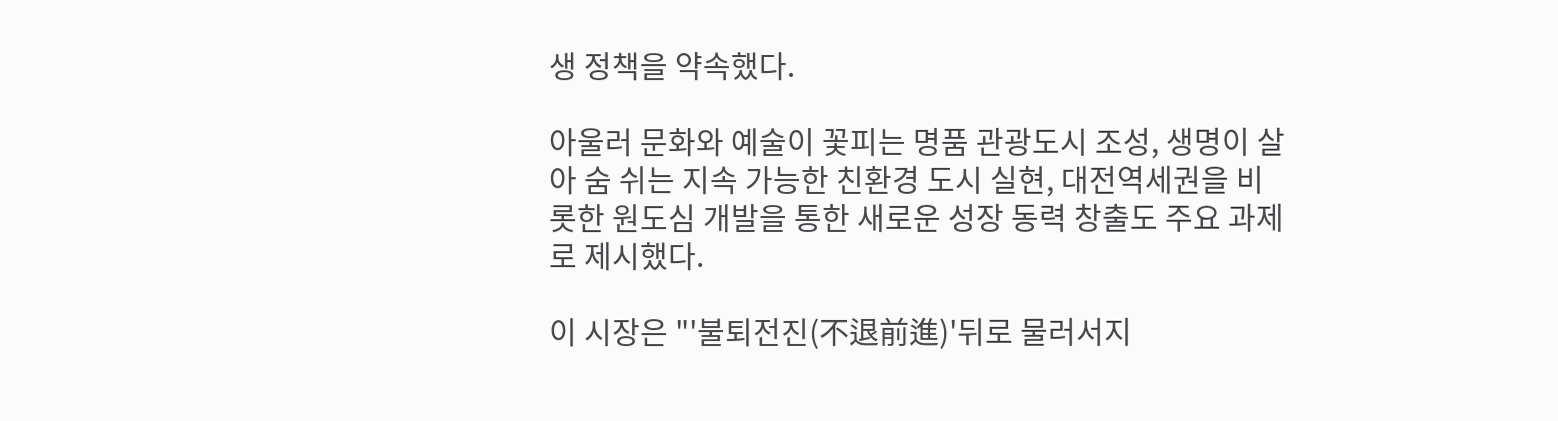생 정책을 약속했다.

아울러 문화와 예술이 꽃피는 명품 관광도시 조성, 생명이 살아 숨 쉬는 지속 가능한 친환경 도시 실현, 대전역세권을 비롯한 원도심 개발을 통한 새로운 성장 동력 창출도 주요 과제로 제시했다.

이 시장은 "'불퇴전진(不退前進)'뒤로 물러서지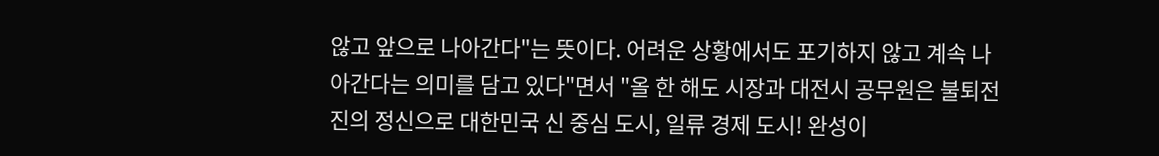않고 앞으로 나아간다"는 뜻이다. 어려운 상황에서도 포기하지 않고 계속 나아간다는 의미를 담고 있다"면서 "올 한 해도 시장과 대전시 공무원은 불퇴전진의 정신으로 대한민국 신 중심 도시, 일류 경제 도시! 완성이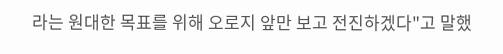라는 원대한 목표를 위해 오로지 앞만 보고 전진하겠다"고 말했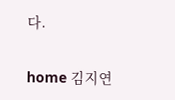다.

home 김지연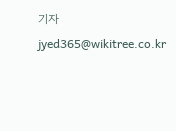기자 jyed365@wikitree.co.kr